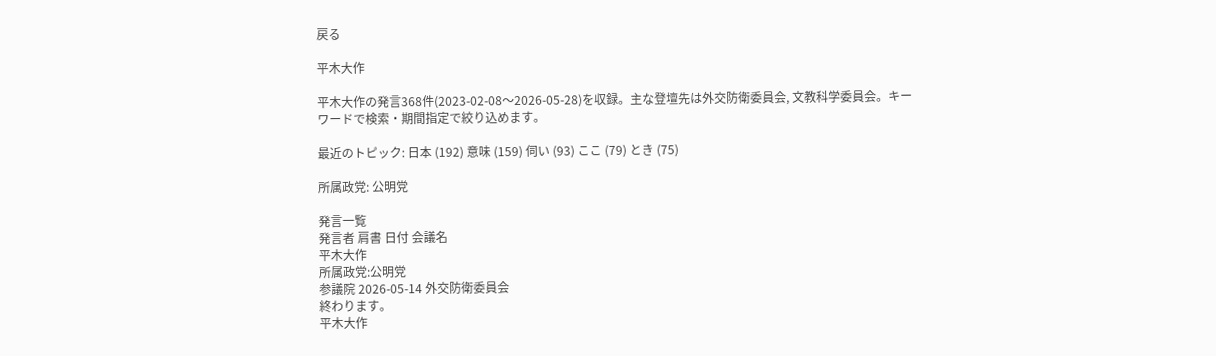戻る

平木大作

平木大作の発言368件(2023-02-08〜2026-05-28)を収録。主な登壇先は外交防衛委員会, 文教科学委員会。キーワードで検索・期間指定で絞り込めます。

最近のトピック: 日本 (192) 意味 (159) 伺い (93) ここ (79) とき (75)

所属政党: 公明党

発言一覧
発言者 肩書 日付 会議名
平木大作
所属政党:公明党
参議院 2026-05-14 外交防衛委員会
終わります。
平木大作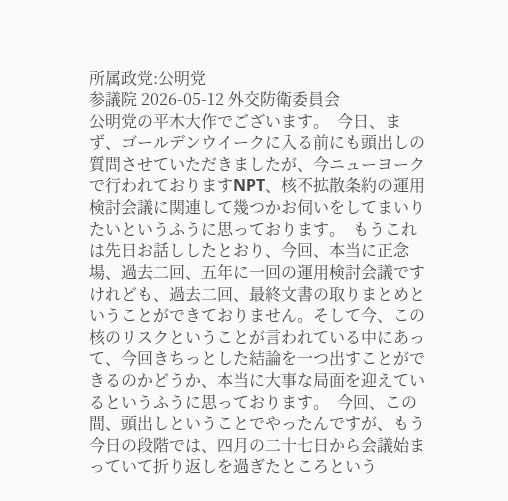所属政党:公明党
参議院 2026-05-12 外交防衛委員会
公明党の平木大作でございます。  今日、まず、ゴールデンウイークに入る前にも頭出しの質問させていただきましたが、今ニューヨークで行われておりますNPT、核不拡散条約の運用検討会議に関連して幾つかお伺いをしてまいりたいというふうに思っております。  もうこれは先日お話ししたとおり、今回、本当に正念場、過去二回、五年に一回の運用検討会議ですけれども、過去二回、最終文書の取りまとめということができておりません。そして今、この核のリスクということが言われている中にあって、今回きちっとした結論を一つ出すことができるのかどうか、本当に大事な局面を迎えているというふうに思っております。  今回、この間、頭出しということでやったんですが、もう今日の段階では、四月の二十七日から会議始まっていて折り返しを過ぎたところという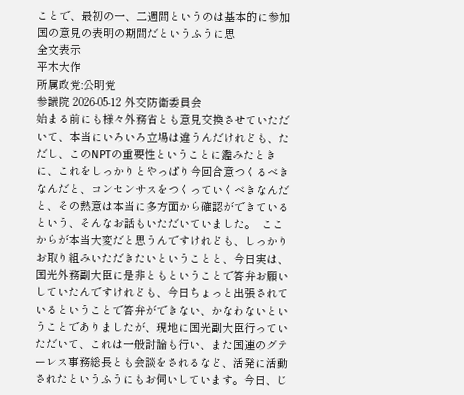ことで、最初の一、二週間というのは基本的に参加国の意見の表明の期間だというふうに思
全文表示
平木大作
所属政党:公明党
参議院 2026-05-12 外交防衛委員会
始まる前にも様々外務省とも意見交換させていただいて、本当にいろいろ立場は違うんだけれども、ただし、このNPTの重要性ということに鑑みたときに、これをしっかりとやっぱり今回合意つくるべきなんだと、コンセンサスをつくっていくべきなんだと、その熱意は本当に多方面から確認ができているという、そんなお話もいただいていました。  ここからが本当大変だと思うんですけれども、しっかりお取り組みいただきたいということと、今日実は、国光外務副大臣に是非ともということで答弁お願いしていたんですけれども、今日ちょっと出張されているということで答弁ができない、かなわないということでありましたが、現地に国光副大臣行っていただいて、これは一般討論も行い、また国連のグテーレス事務総長とも会談をされるなど、活発に活動されたというふうにもお伺いしています。今日、じ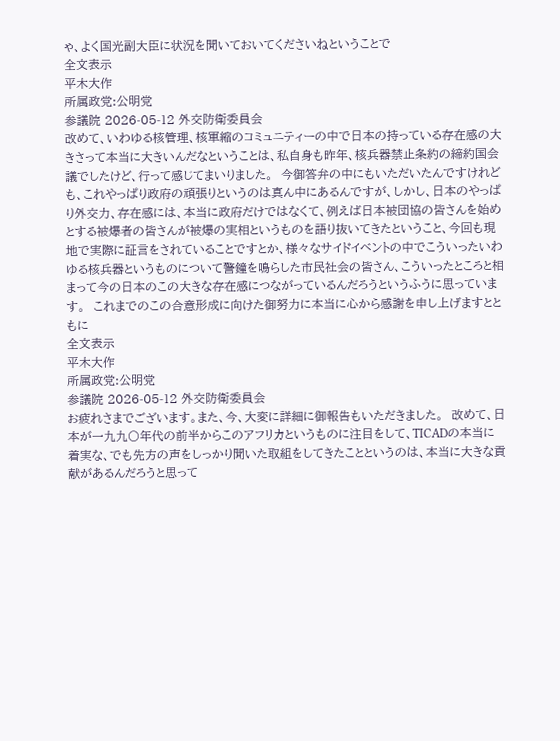ゃ、よく国光副大臣に状況を聞いておいてくださいねということで
全文表示
平木大作
所属政党:公明党
参議院 2026-05-12 外交防衛委員会
改めて、いわゆる核管理、核軍縮のコミュニティーの中で日本の持っている存在感の大きさって本当に大きいんだなということは、私自身も昨年、核兵器禁止条約の締約国会議でしたけど、行って感じてまいりました。  今御答弁の中にもいただいたんですけれども、これやっぱり政府の頑張りというのは真ん中にあるんですが、しかし、日本のやっぱり外交力、存在感には、本当に政府だけではなくて、例えば日本被団協の皆さんを始めとする被爆者の皆さんが被爆の実相というものを語り抜いてきたということ、今回も現地で実際に証言をされていることですとか、様々なサイドイベントの中でこういったいわゆる核兵器というものについて警鐘を鳴らした市民社会の皆さん、こういったところと相まって今の日本のこの大きな存在感につながっているんだろうというふうに思っています。  これまでのこの合意形成に向けた御努力に本当に心から感謝を申し上げますとともに
全文表示
平木大作
所属政党:公明党
参議院 2026-05-12 外交防衛委員会
お疲れさまでございます。また、今、大変に詳細に御報告もいただきました。  改めて、日本が一九九〇年代の前半からこのアフリカというものに注目をして、TICADの本当に着実な、でも先方の声をしっかり聞いた取組をしてきたことというのは、本当に大きな貢献があるんだろうと思って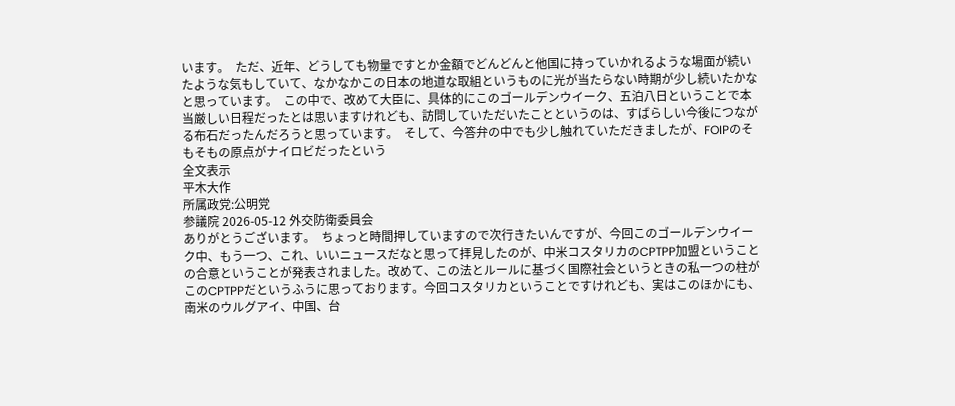います。  ただ、近年、どうしても物量ですとか金額でどんどんと他国に持っていかれるような場面が続いたような気もしていて、なかなかこの日本の地道な取組というものに光が当たらない時期が少し続いたかなと思っています。  この中で、改めて大臣に、具体的にこのゴールデンウイーク、五泊八日ということで本当厳しい日程だったとは思いますけれども、訪問していただいたことというのは、すばらしい今後につながる布石だったんだろうと思っています。  そして、今答弁の中でも少し触れていただきましたが、FOIPのそもそもの原点がナイロビだったという
全文表示
平木大作
所属政党:公明党
参議院 2026-05-12 外交防衛委員会
ありがとうございます。  ちょっと時間押していますので次行きたいんですが、今回このゴールデンウイーク中、もう一つ、これ、いいニュースだなと思って拝見したのが、中米コスタリカのCPTPP加盟ということの合意ということが発表されました。改めて、この法とルールに基づく国際社会というときの私一つの柱がこのCPTPPだというふうに思っております。今回コスタリカということですけれども、実はこのほかにも、南米のウルグアイ、中国、台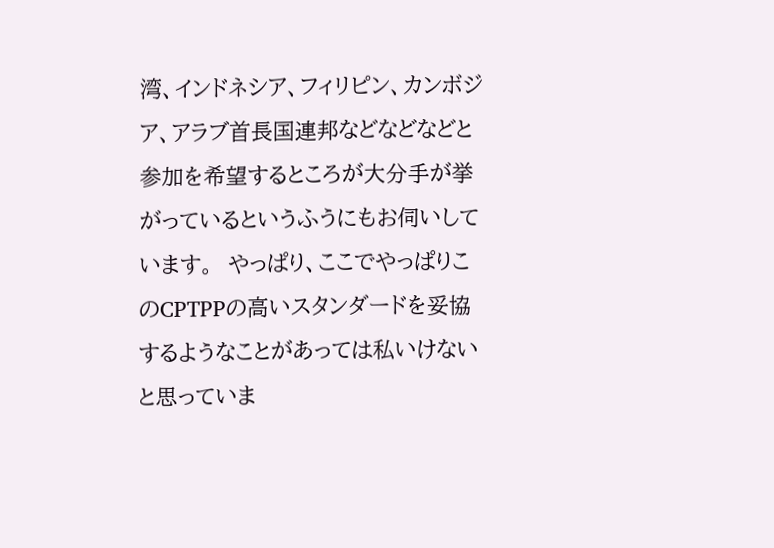湾、インドネシア、フィリピン、カンボジア、アラブ首長国連邦などなどなどと参加を希望するところが大分手が挙がっているというふうにもお伺いしています。  やっぱり、ここでやっぱりこのCPTPPの高いスタンダードを妥協するようなことがあっては私いけないと思っていま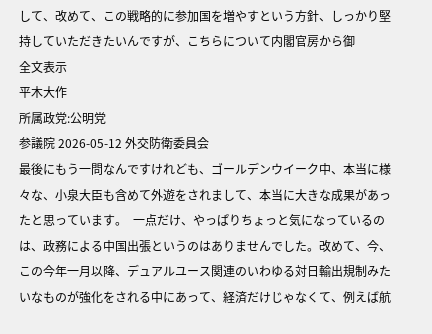して、改めて、この戦略的に参加国を増やすという方針、しっかり堅持していただきたいんですが、こちらについて内閣官房から御
全文表示
平木大作
所属政党:公明党
参議院 2026-05-12 外交防衛委員会
最後にもう一問なんですけれども、ゴールデンウイーク中、本当に様々な、小泉大臣も含めて外遊をされまして、本当に大きな成果があったと思っています。  一点だけ、やっぱりちょっと気になっているのは、政務による中国出張というのはありませんでした。改めて、今、この今年一月以降、デュアルユース関連のいわゆる対日輸出規制みたいなものが強化をされる中にあって、経済だけじゃなくて、例えば航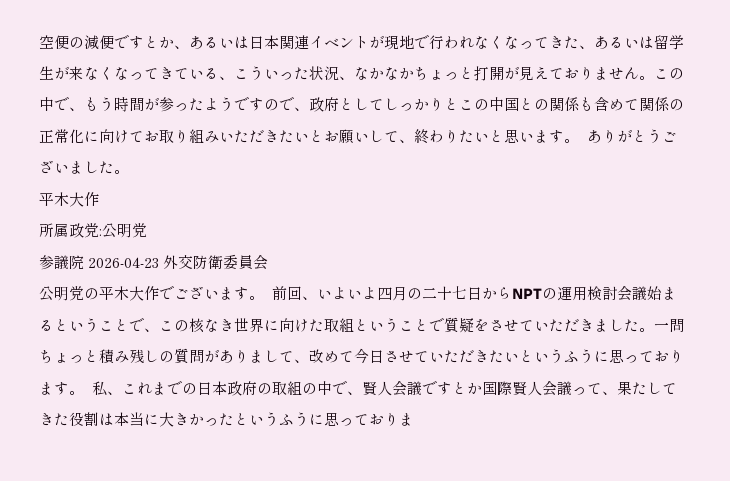空便の減便ですとか、あるいは日本関連イベントが現地で行われなくなってきた、あるいは留学生が来なくなってきている、こういった状況、なかなかちょっと打開が見えておりません。この中で、もう時間が参ったようですので、政府としてしっかりとこの中国との関係も含めて関係の正常化に向けてお取り組みいただきたいとお願いして、終わりたいと思います。  ありがとうございました。
平木大作
所属政党:公明党
参議院 2026-04-23 外交防衛委員会
公明党の平木大作でございます。  前回、いよいよ四月の二十七日からNPTの運用検討会議始まるということで、この核なき世界に向けた取組ということで質疑をさせていただきました。一問ちょっと積み残しの質問がありまして、改めて今日させていただきたいというふうに思っております。  私、これまでの日本政府の取組の中で、賢人会議ですとか国際賢人会議って、果たしてきた役割は本当に大きかったというふうに思っておりま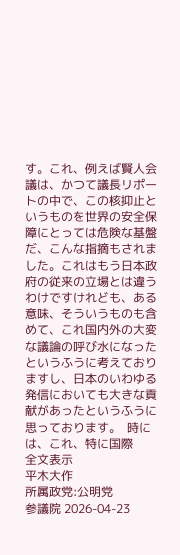す。これ、例えば賢人会議は、かつて議長リポートの中で、この核抑止というものを世界の安全保障にとっては危険な基盤だ、こんな指摘もされました。これはもう日本政府の従来の立場とは違うわけですけれども、ある意味、そういうものも含めて、これ国内外の大変な議論の呼び水になったというふうに考えておりますし、日本のいわゆる発信においても大きな貢献があったというふうに思っております。  時には、これ、特に国際
全文表示
平木大作
所属政党:公明党
参議院 2026-04-23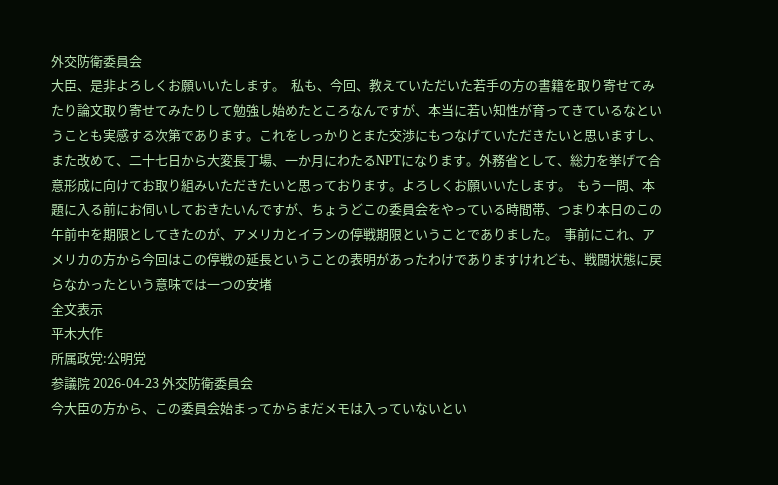外交防衛委員会
大臣、是非よろしくお願いいたします。  私も、今回、教えていただいた若手の方の書籍を取り寄せてみたり論文取り寄せてみたりして勉強し始めたところなんですが、本当に若い知性が育ってきているなということも実感する次第であります。これをしっかりとまた交渉にもつなげていただきたいと思いますし、また改めて、二十七日から大変長丁場、一か月にわたるNPTになります。外務省として、総力を挙げて合意形成に向けてお取り組みいただきたいと思っております。よろしくお願いいたします。  もう一問、本題に入る前にお伺いしておきたいんですが、ちょうどこの委員会をやっている時間帯、つまり本日のこの午前中を期限としてきたのが、アメリカとイランの停戦期限ということでありました。  事前にこれ、アメリカの方から今回はこの停戦の延長ということの表明があったわけでありますけれども、戦闘状態に戻らなかったという意味では一つの安堵
全文表示
平木大作
所属政党:公明党
参議院 2026-04-23 外交防衛委員会
今大臣の方から、この委員会始まってからまだメモは入っていないとい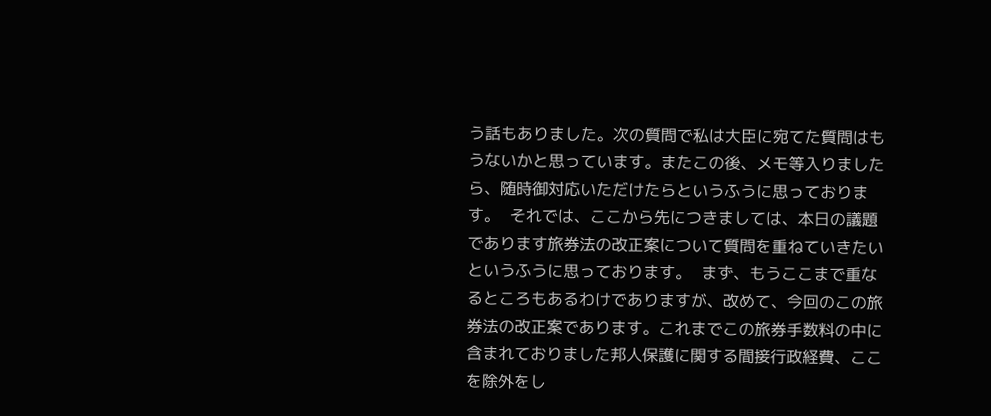う話もありました。次の質問で私は大臣に宛てた質問はもうないかと思っています。またこの後、メモ等入りましたら、随時御対応いただけたらというふうに思っております。  それでは、ここから先につきましては、本日の議題であります旅券法の改正案について質問を重ねていきたいというふうに思っております。  まず、もうここまで重なるところもあるわけでありますが、改めて、今回のこの旅券法の改正案であります。これまでこの旅券手数料の中に含まれておりました邦人保護に関する間接行政経費、ここを除外をし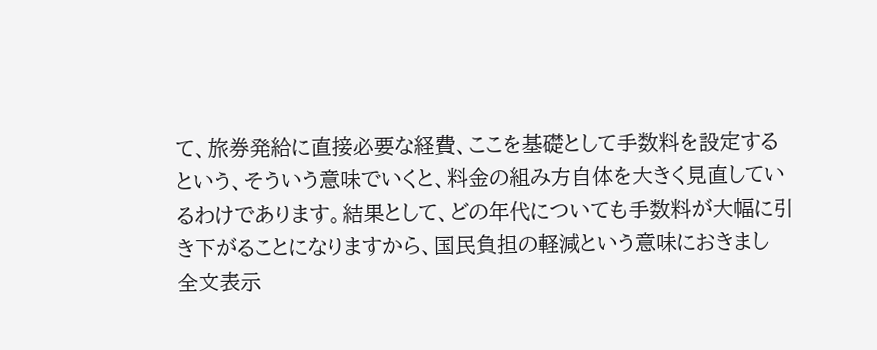て、旅券発給に直接必要な経費、ここを基礎として手数料を設定するという、そういう意味でいくと、料金の組み方自体を大きく見直しているわけであります。結果として、どの年代についても手数料が大幅に引き下がることになりますから、国民負担の軽減という意味におきまし
全文表示